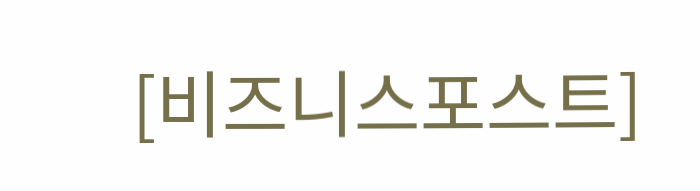[비즈니스포스트]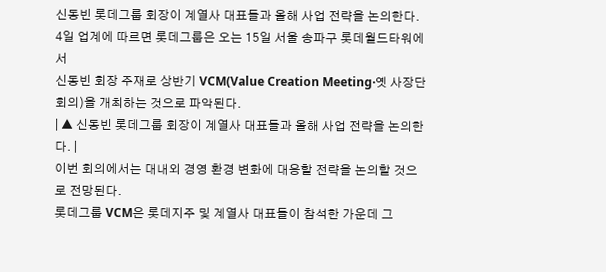신동빈 롯데그룹 회장이 계열사 대표들과 올해 사업 전략을 논의한다.
4일 업계에 따르면 롯데그룹은 오는 15일 서울 송파구 롯데월드타워에서
신동빈 회장 주재로 상반기 VCM(Value Creation Meeting·옛 사장단회의)을 개최하는 것으로 파악된다.
| ▲ 신동빈 롯데그룹 회장이 계열사 대표들과 올해 사업 전략을 논의한다. |
이번 회의에서는 대내외 경영 환경 변화에 대응할 전략을 논의할 것으로 전망된다.
롯데그룹 VCM은 롯데지주 및 계열사 대표들이 참석한 가운데 그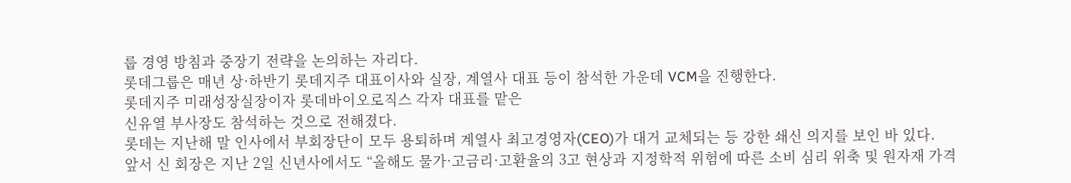룹 경영 방침과 중장기 전략을 논의하는 자리다.
롯데그룹은 매년 상·하반기 롯데지주 대표이사와 실장, 계열사 대표 등이 참석한 가운데 VCM을 진행한다.
롯데지주 미래성장실장이자 롯데바이오로직스 각자 대표를 맡은
신유열 부사장도 참석하는 것으로 전해졌다.
롯데는 지난해 말 인사에서 부회장단이 모두 용퇴하며 계열사 최고경영자(CEO)가 대거 교체되는 등 강한 쇄신 의지를 보인 바 있다.
앞서 신 회장은 지난 2일 신년사에서도 “올해도 물가·고금리·고환율의 3고 현상과 지정학적 위험에 따른 소비 심리 위축 및 원자재 가격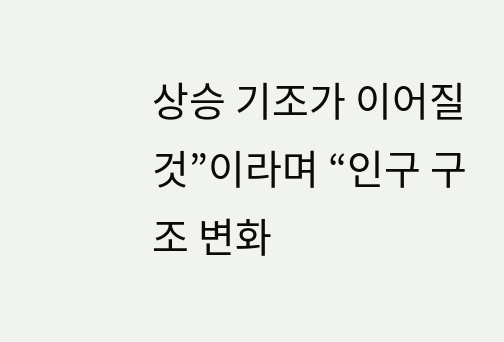상승 기조가 이어질 것”이라며 “인구 구조 변화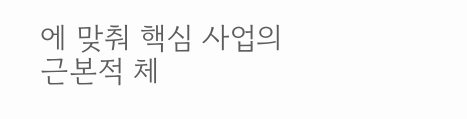에 맞춰 핵심 사업의 근본적 체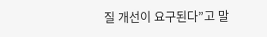질 개선이 요구된다”고 말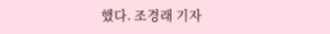했다. 조경래 기자